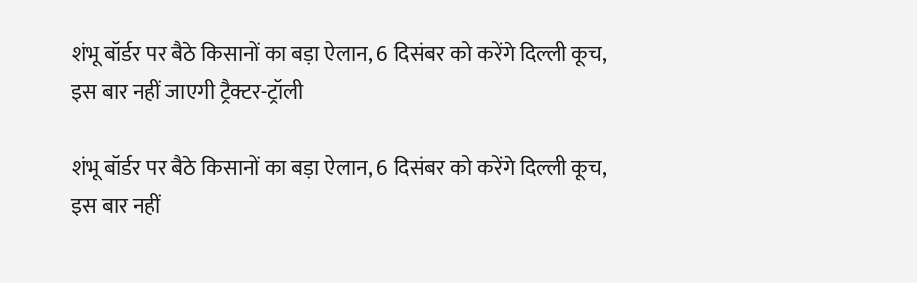शंभू बॉर्डर पर बैठे किसानों का बड़ा ऐलान, 6 दिसंबर को करेंगे दिल्ली कूच, इस बार नहीं जाएगी ट्रैक्टर-ट्रॉली

शंभू बॉर्डर पर बैठे किसानों का बड़ा ऐलान, 6 दिसंबर को करेंगे दिल्ली कूच, इस बार नहीं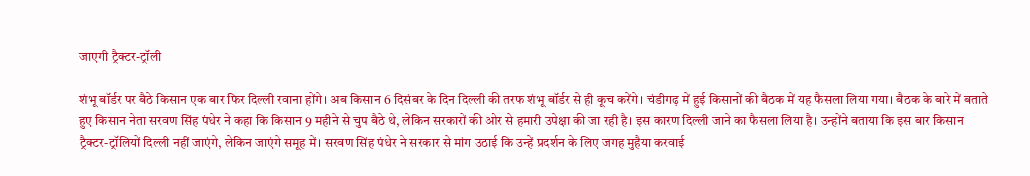जाएगी ट्रैक्टर-ट्रॉली

शंभू बॉर्डर पर बैठे किसान एक बार फिर दिल्ली रवाना होंगे। अब किसान 6 दिसंबर के दिन दिल्ली की तरफ शंभू बॉर्डर से ही कूच करेंगे। चंडीगढ़ में हुई किसानों की बैठक में यह फैसला लिया गया। बैठक के बारे में बताते हुए किसान नेता सरवण सिंह पंधेर ने कहा कि किसान 9 महीने से चुप बैठे थे, लेकिन सरकारों की ओर से हमारी उपेक्षा की जा रही है। इस कारण दिल्ली जाने का फैसला लिया है। उन्होंने बताया कि इस बार किसान ट्रैक्टर-ट्रॉलियों दिल्ली नहीं जाएंगे, लेकिन जाएंगे समूह में। सरवण सिंह पंधेर ने सरकार से मांग उठाई कि उन्हें प्रदर्शन के लिए जगह मुहैया करवाई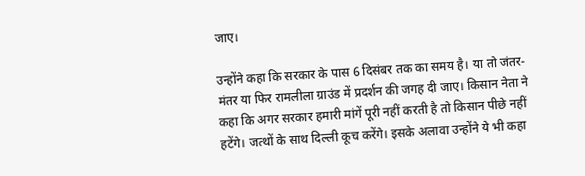जाए।

उन्होंने कहा कि सरकार के पास 6 दिसंबर तक का समय है। या तो जंतर-मंतर या फिर रामलीला ग्राउंड में प्रदर्शन की जगह दी जाए। किसान नेता ने कहा कि अगर सरकार हमारी मांगें पूरी नहीं करती है तो किसान पीछे नहीं हटेंगे। जत्थों के साथ दिल्ली कूच करेंगे। इसके अलावा उन्होंने ये भी कहा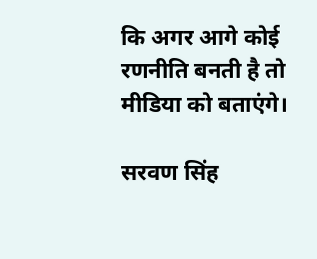कि अगर आगे कोई रणनीति बनती है तो मीडिया को बताएंगे।

सरवण सिंह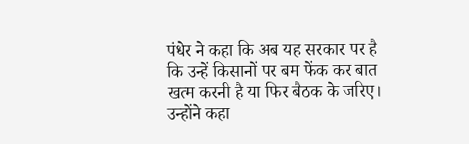पंधेर ने कहा कि अब यह सरकार पर है कि उन्हें किसानों पर बम फेंक कर बात खत्म करनी है या फिर बैठक के जरिए। उन्होंने कहा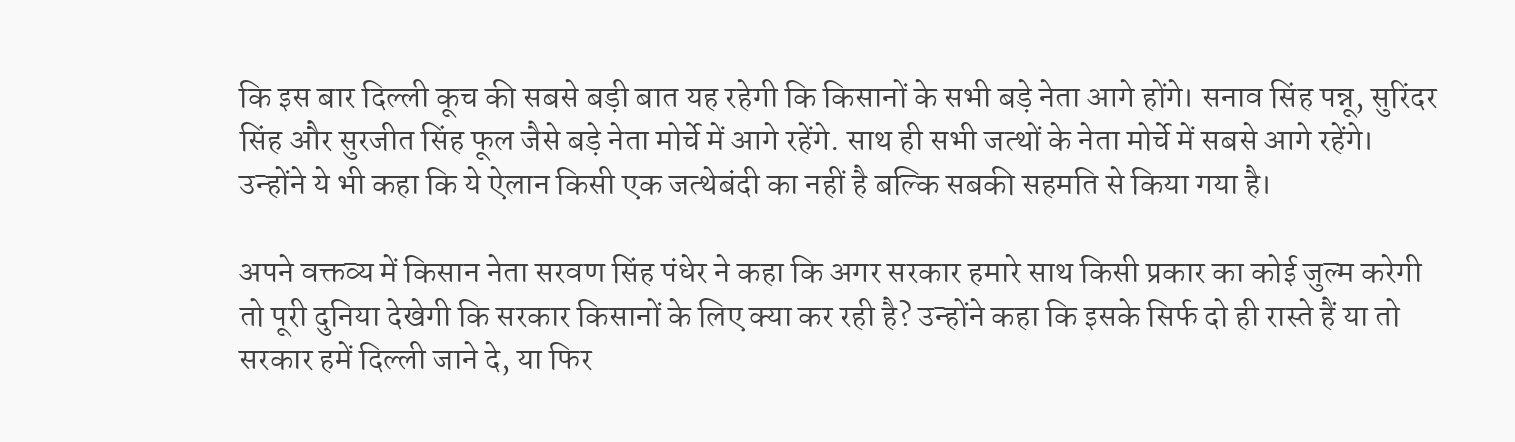कि इस बार दिल्ली कूच की सबसे बड़ी बात यह रहेगी कि किसानों के सभी बड़े नेता आगे होंगे। सनाव सिंह पन्नू, सुरिंदर सिंह और सुरजीत सिंह फूल जैसे बड़े नेता मोर्चे में आगे रहेंगे. साथ ही सभी जत्थों के नेता मोर्चे में सबसे आगे रहेंगे। उन्होंने ये भी कहा कि ये ऐलान किसी एक जत्थेबंदी का नहीं है बल्कि सबकी सहमति से किया गया है।

अपने वक्तव्य में किसान नेता सरवण सिंह पंधेर ने कहा कि अगर सरकार हमारे साथ किसी प्रकार का कोई जुल्म करेगी तो पूरी दुनिया देखेगी कि सरकार किसानों के लिए क्या कर रही है? उन्होंने कहा कि इसके सिर्फ दो ही रास्ते हैं या तो सरकार हमें दिल्ली जाने दे, या फिर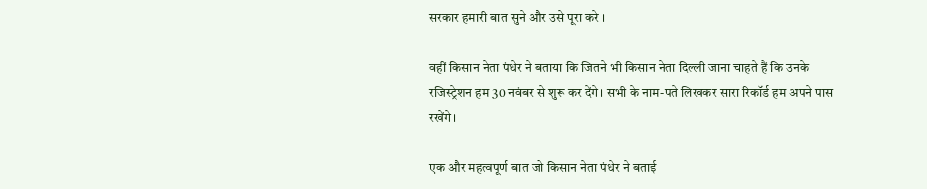सरकार हमारी बात सुने और उसे पूरा करे ।

वहीं किसान नेता पंधेर ने बताया कि जितने भी किसान नेता दिल्ली जाना चाहते हैं कि उनके रजिस्ट्रेशन हम 30 नवंबर से शुरू कर देंगे। सभी के नाम-पते लिखकर सारा रिकॉर्ड हम अपने पास रखेंगे।

एक और महत्वपूर्ण बात जो किसान नेता पंधेर ने बताई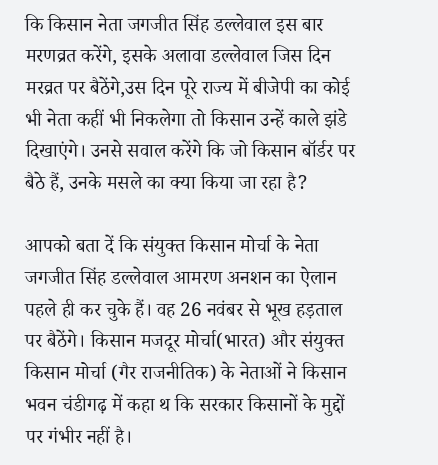कि किसान नेता जगजीत सिंह डल्लेवाल इस बार मरणव्रत करेंगे, इसके अलावा डल्लेवाल जिस दिन मरव्रत पर बैठेंगे,उस दिन पूरे राज्य में बीजेपी का कोई भी नेता कहीं भी निकलेगा तो किसान उन्हें काले झंडे दिखाएंगे। उनसे सवाल करेंगे कि जो किसान बॉर्डर पर बैठे हैं, उनके मसले का क्या किया जा रहा है?

आपको बता दें कि संयुक्त किसान मोर्चा के नेता जगजीत सिंह डल्लेवाल आमरण अनशन का ऐलान पहले ही कर चुके हैं। वह 26 नवंबर से भूख हड़ताल पर बैठेंगे। किसान मजदूर मोर्चा(भारत) और संयुक्त किसान मोर्चा (गैर राजनीतिक) के नेताओं ने किसान भवन चंडीगढ़ में कहा थ कि सरकार किसानों के मुद्दों पर गंभीर नहीं है।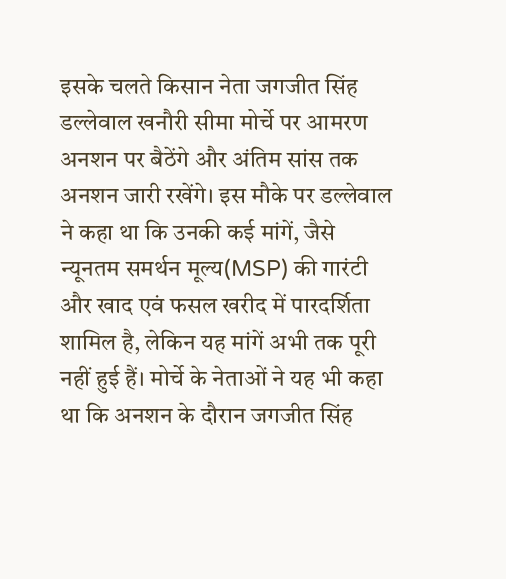इसके चलते किसान नेता जगजीत सिंह डल्लेवाल खनौरी सीमा मोर्चे पर आमरण अनशन पर बैठेंगे और अंतिम सांस तक अनशन जारी रखेंगे। इस मौके पर डल्लेवाल ने कहा था कि उनकी कई मांगें, जैसे न्यूनतम समर्थन मूल्य(MSP) की गारंटी और खाद एवं फसल खरीद में पारदर्शिता शामिल है, लेकिन यह मांगें अभी तक पूरी नहीं हुई हैं। मोर्चे के नेताओं ने यह भी कहा था कि अनशन के दौरान जगजीत सिंह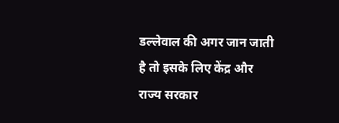डल्लेवाल की अगर जान जाती है तो इसके लिए केंद्र और राज्य सरकार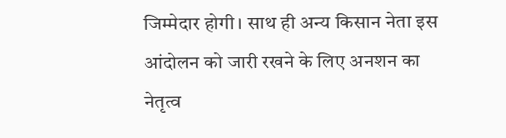जिम्मेदार होगी। साथ ही अन्य किसान नेता इस आंदोलन को जारी रखने के लिए अनशन का नेतृत्व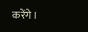करेंगे।